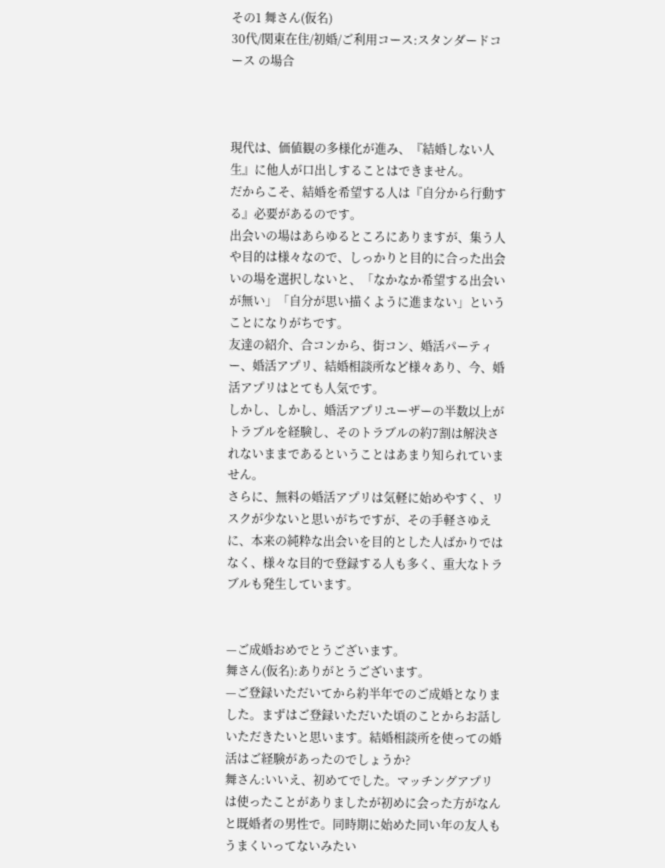その1 舞さん(仮名)
30代/関東在住/初婚/ご利用コース:スタンダードコース の場合



現代は、価値観の多様化が進み、『結婚しない人生』に他人が口出しすることはできません。
だからこそ、結婚を希望する人は『自分から行動する』必要があるのです。
出会いの場はあらゆるところにありますが、集う人や目的は様々なので、しっかりと目的に合った出会いの場を選択しないと、「なかなか希望する出会いが無い」「自分が思い描くように進まない」ということになりがちです。
友達の紹介、合コンから、街コン、婚活パーティー、婚活アプリ、結婚相談所など様々あり、今、婚活アプリはとても人気です。
しかし、しかし、婚活アプリユーザーの半数以上がトラブルを経験し、そのトラブルの約7割は解決されないままであるということはあまり知られていません。
さらに、無料の婚活アプリは気軽に始めやすく、リスクが少ないと思いがちですが、その手軽さゆえに、本来の純粋な出会いを目的とした人ばかりではなく、様々な目的で登録する人も多く、重大なトラブルも発生しています。


—ご成婚おめでとうございます。
舞さん(仮名):ありがとうございます。
—ご登録いただいてから約半年でのご成婚となりました。まずはご登録いただいた頃のことからお話しいただきたいと思います。結婚相談所を使っての婚活はご経験があったのでしょうか?
舞さん:いいえ、初めてでした。マッチングアプリは使ったことがありましたが初めに会った方がなんと既婚者の男性で。同時期に始めた同い年の友人もうまくいってないみたい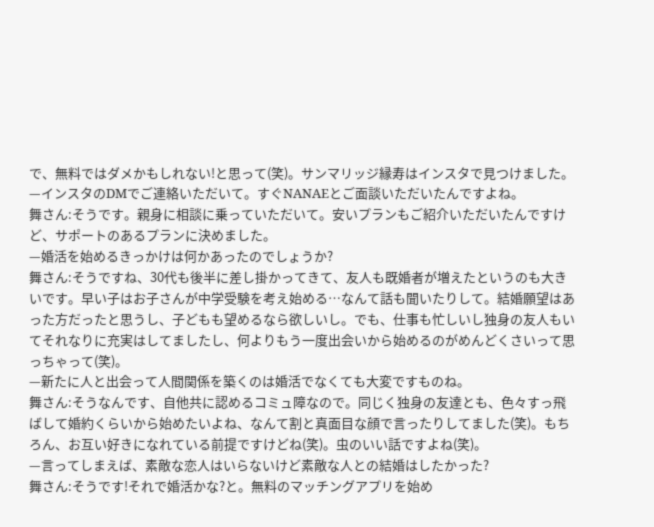で、無料ではダメかもしれない!と思って(笑)。サンマリッジ縁寿はインスタで見つけました。
—インスタのDMでご連絡いただいて。すぐNANAEとご面談いただいたんですよね。
舞さん:そうです。親身に相談に乗っていただいて。安いプランもご紹介いただいたんですけど、サポートのあるプランに決めました。
—婚活を始めるきっかけは何かあったのでしょうか?
舞さん:そうですね、30代も後半に差し掛かってきて、友人も既婚者が増えたというのも大きいです。早い子はお子さんが中学受験を考え始める…なんて話も聞いたりして。結婚願望はあった方だったと思うし、子どもも望めるなら欲しいし。でも、仕事も忙しいし独身の友人もいてそれなりに充実はしてましたし、何よりもう一度出会いから始めるのがめんどくさいって思っちゃって(笑)。
—新たに人と出会って人間関係を築くのは婚活でなくても大変ですものね。
舞さん:そうなんです、自他共に認めるコミュ障なので。同じく独身の友達とも、色々すっ飛ばして婚約くらいから始めたいよね、なんて割と真面目な顔で言ったりしてました(笑)。もちろん、お互い好きになれている前提ですけどね(笑)。虫のいい話ですよね(笑)。
—言ってしまえば、素敵な恋人はいらないけど素敵な人との結婚はしたかった?
舞さん:そうです!それで婚活かな?と。無料のマッチングアプリを始め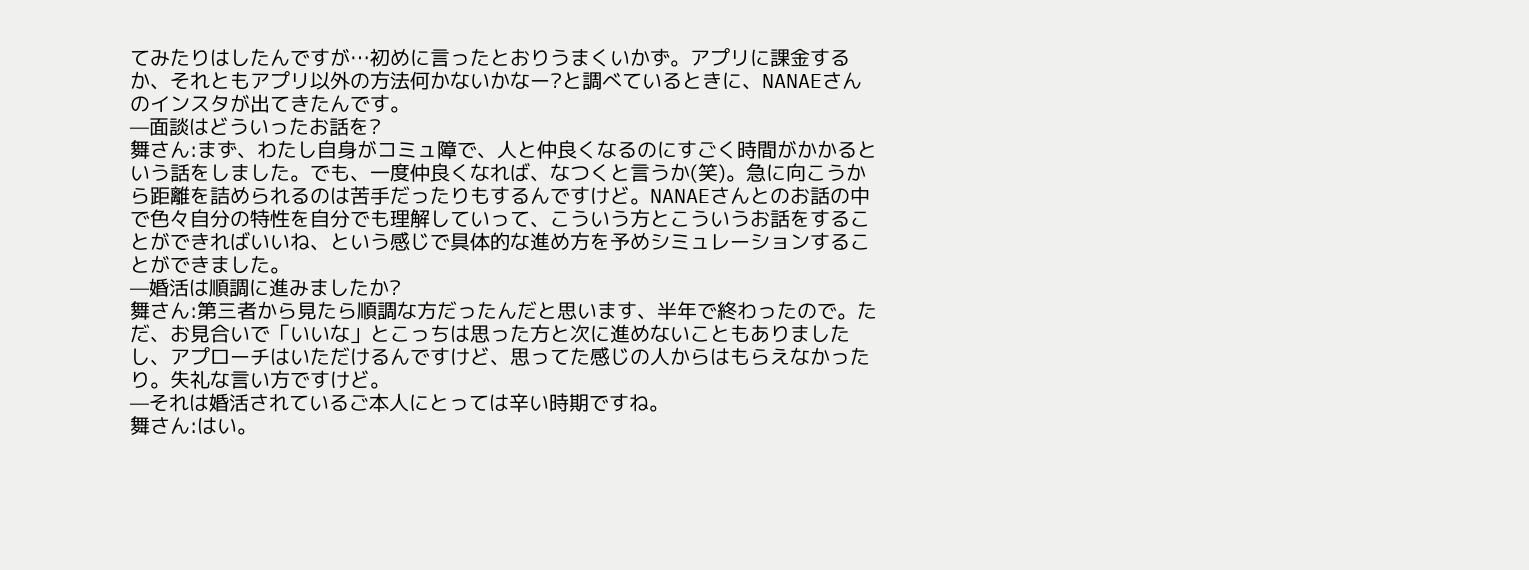てみたりはしたんですが…初めに言ったとおりうまくいかず。アプリに課金するか、それともアプリ以外の方法何かないかなー?と調べているときに、NANAEさんのインスタが出てきたんです。
—面談はどういったお話を?
舞さん:まず、わたし自身がコミュ障で、人と仲良くなるのにすごく時間がかかるという話をしました。でも、一度仲良くなれば、なつくと言うか(笑)。急に向こうから距離を詰められるのは苦手だったりもするんですけど。NANAEさんとのお話の中で色々自分の特性を自分でも理解していって、こういう方とこういうお話をすることができればいいね、という感じで具体的な進め方を予めシミュレーションすることができました。
—婚活は順調に進みましたか?
舞さん:第三者から見たら順調な方だったんだと思います、半年で終わったので。ただ、お見合いで「いいな」とこっちは思った方と次に進めないこともありましたし、アプローチはいただけるんですけど、思ってた感じの人からはもらえなかったり。失礼な言い方ですけど。
—それは婚活されているご本人にとっては辛い時期ですね。
舞さん:はい。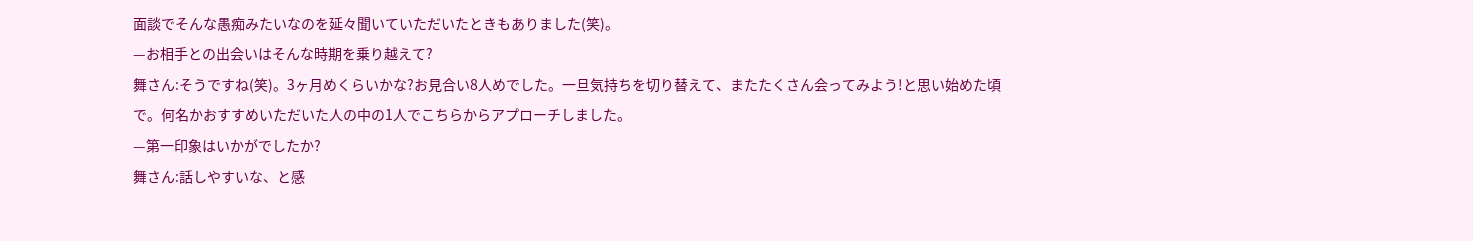面談でそんな愚痴みたいなのを延々聞いていただいたときもありました(笑)。
—お相手との出会いはそんな時期を乗り越えて?
舞さん:そうですね(笑)。3ヶ月めくらいかな?お見合い8人めでした。一旦気持ちを切り替えて、またたくさん会ってみよう!と思い始めた頃で。何名かおすすめいただいた人の中の1人でこちらからアプローチしました。
—第一印象はいかがでしたか?
舞さん:話しやすいな、と感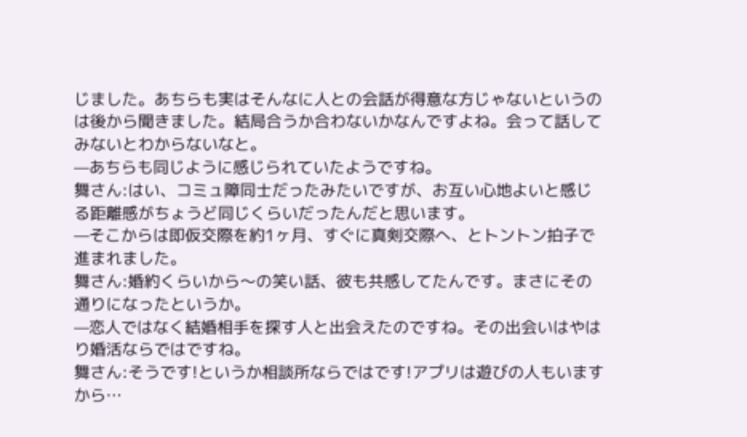じました。あちらも実はそんなに人との会話が得意な方じゃないというのは後から聞きました。結局合うか合わないかなんですよね。会って話してみないとわからないなと。
—あちらも同じように感じられていたようですね。
舞さん:はい、コミュ障同士だったみたいですが、お互い心地よいと感じる距離感がちょうど同じくらいだったんだと思います。
—そこからは即仮交際を約1ヶ月、すぐに真剣交際へ、とトントン拍子で進まれました。
舞さん:婚約くらいから〜の笑い話、彼も共感してたんです。まさにその通りになったというか。
—恋人ではなく結婚相手を探す人と出会えたのですね。その出会いはやはり婚活ならではですね。
舞さん:そうです!というか相談所ならではです!アプリは遊びの人もいますから…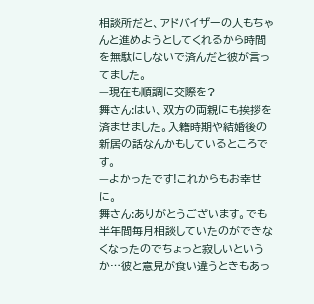相談所だと、アドバイザーの人もちゃんと進めようとしてくれるから時間を無駄にしないで済んだと彼が言ってました。
—現在も順調に交際を?
舞さん:はい、双方の両親にも挨拶を済ませました。入籍時期や結婚後の新居の話なんかもしているところです。
—よかったです!これからもお幸せに。
舞さん:ありがとうございます。でも半年間毎月相談していたのができなくなったのでちょっと寂しいというか…彼と意見が食い違うときもあっ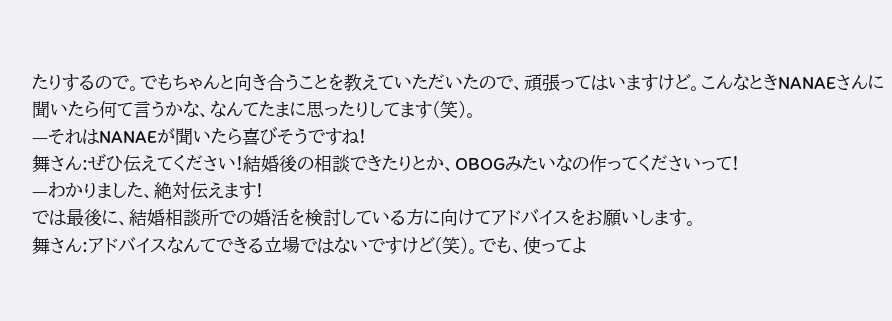たりするので。でもちゃんと向き合うことを教えていただいたので、頑張ってはいますけど。こんなときNANAEさんに聞いたら何て言うかな、なんてたまに思ったりしてます(笑)。
—それはNANAEが聞いたら喜びそうですね!
舞さん:ぜひ伝えてください!結婚後の相談できたりとか、OBOGみたいなの作ってくださいって!
—わかりました、絶対伝えます!
では最後に、結婚相談所での婚活を検討している方に向けてアドバイスをお願いします。
舞さん:アドバイスなんてできる立場ではないですけど(笑)。でも、使ってよ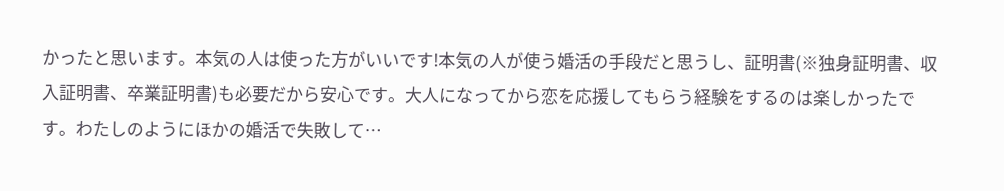かったと思います。本気の人は使った方がいいです!本気の人が使う婚活の手段だと思うし、証明書(※独身証明書、収入証明書、卒業証明書)も必要だから安心です。大人になってから恋を応援してもらう経験をするのは楽しかったです。わたしのようにほかの婚活で失敗して…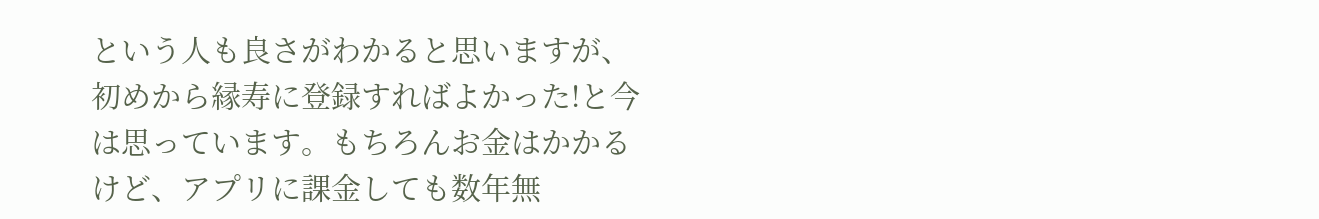という人も良さがわかると思いますが、初めから縁寿に登録すればよかった!と今は思っています。もちろんお金はかかるけど、アプリに課金しても数年無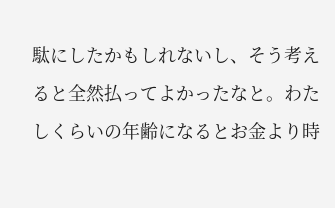駄にしたかもしれないし、そう考えると全然払ってよかったなと。わたしくらいの年齢になるとお金より時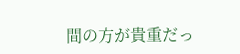間の方が貴重だっ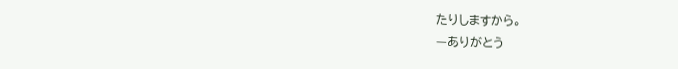たりしますから。
—ありがとう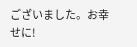ございました。お幸せに!